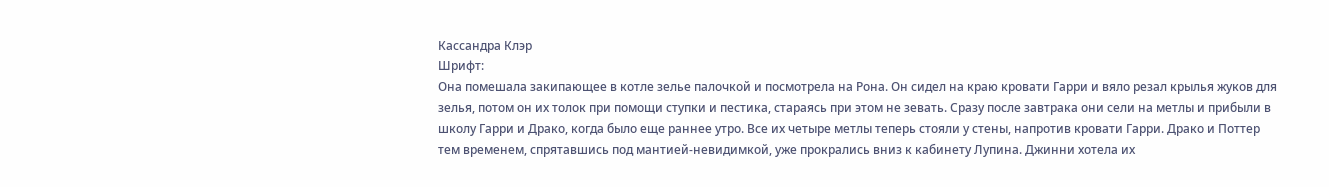Кассандра Клэр
Шрифт:
Она помешала закипающее в котле зелье палочкой и посмотрела на Рона. Он сидел на краю кровати Гарри и вяло резал крылья жуков для зелья, потом он их толок при помощи ступки и пестика, стараясь при этом не зевать. Сразу после завтрака они сели на метлы и прибыли в школу Гарри и Драко, когда было еще раннее утро. Все их четыре метлы теперь стояли у стены, напротив кровати Гарри. Драко и Поттер тем временем, спрятавшись под мантией-невидимкой, уже прокрались вниз к кабинету Лупина. Джинни хотела их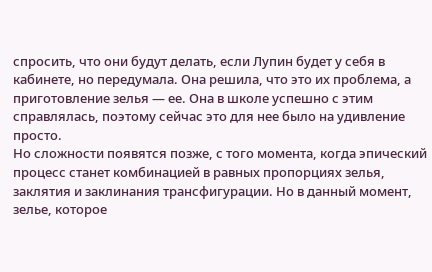спросить, что они будут делать, если Лупин будет у себя в кабинете, но передумала. Она решила, что это их проблема, а приготовление зелья — ее. Она в школе успешно с этим справлялась, поэтому сейчас это для нее было на удивление просто.
Но сложности появятся позже, с того момента, когда эпический процесс станет комбинацией в равных пропорциях зелья, заклятия и заклинания трансфигурации. Но в данный момент, зелье, которое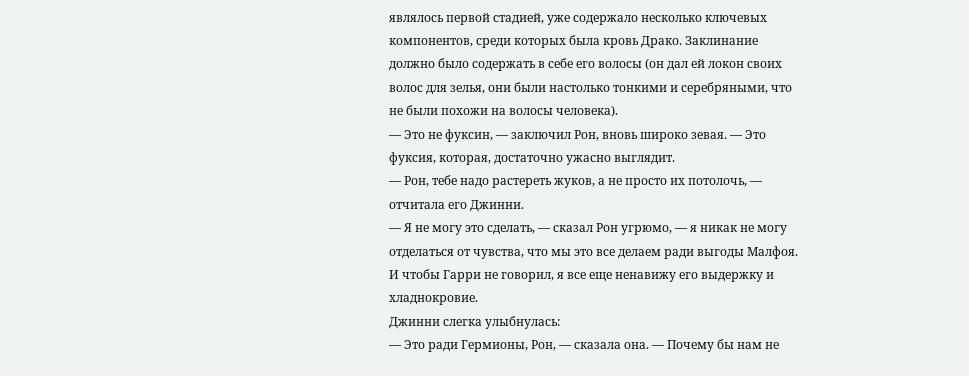являлось первой стадией, уже содержало несколько ключевых компонентов, среди которых была кровь Драко. Заклинание должно было содержать в себе его волосы (он дал ей локон своих волос для зелья, они были настолько тонкими и серебряными, что не были похожи на волосы человека).
— Это не фуксин, — заключил Рон, вновь широко зевая. — Это фуксия, которая, достаточно ужасно выглядит.
— Рон, тебе надо растереть жуков, а не просто их потолочь, — отчитала его Джинни.
— Я не могу это сделать, — сказал Рон угрюмо, — я никак не могу отделаться от чувства, что мы это все делаем ради выгоды Малфоя. И чтобы Гарри не говорил, я все еще ненавижу его выдержку и хладнокровие.
Джинни слегка улыбнулась:
— Это ради Гермионы, Рон, — сказала она. — Почему бы нам не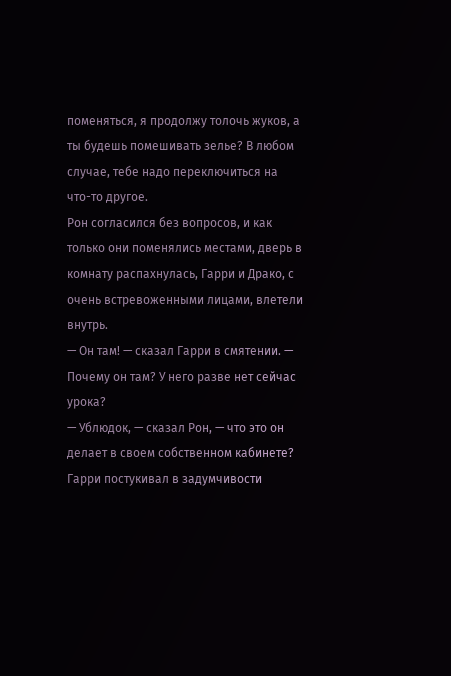поменяться, я продолжу толочь жуков, а ты будешь помешивать зелье? В любом случае, тебе надо переключиться на что-то другое.
Рон согласился без вопросов, и как только они поменялись местами, дверь в комнату распахнулась, Гарри и Драко, с очень встревоженными лицами, влетели внутрь.
— Он там! — сказал Гарри в смятении. — Почему он там? У него разве нет сейчас урока?
— Ублюдок, — сказал Рон, — что это он делает в своем собственном кабинете?
Гарри постукивал в задумчивости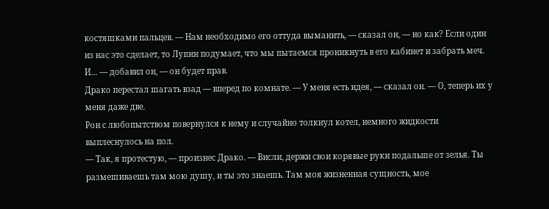костяшками пальцев. — Нам необходимо его оттуда выманить, — сказал он, — но как? Если один из нас это сделает, то Лупин подумает, что мы пытаемся проникнуть в его кабинет и забрать меч. И… — добавил он, — он будет прав.
Драко перестал шагать взад — вперед по комнате. — У меня есть идея, — сказал он. — О, теперь их у меня даже две.
Рон с любопытством повернулся к нему и случайно толкнул котел, немного жидкости выплеснулось на пол.
— Так, я протестую, — произнес Драко. — Висли, держи свои корявые руки подальше от зелья. Ты размешиваешь там мою душу, и ты это знаешь. Там моя жизненная сущность, мое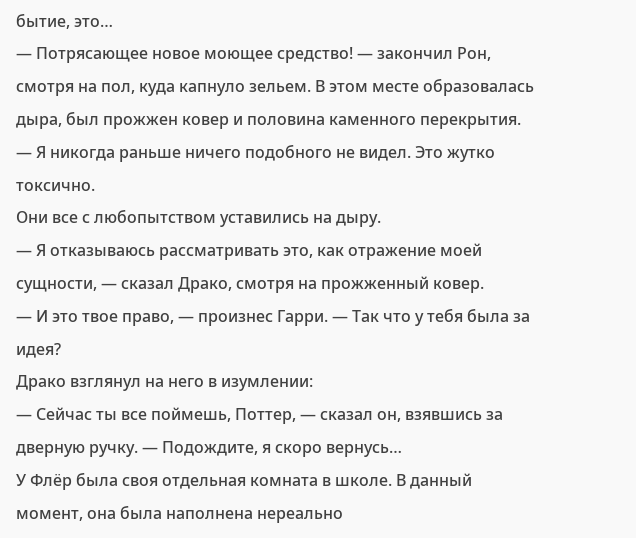бытие, это…
— Потрясающее новое моющее средство! — закончил Рон, смотря на пол, куда капнуло зельем. В этом месте образовалась дыра, был прожжен ковер и половина каменного перекрытия. — Я никогда раньше ничего подобного не видел. Это жутко токсично.
Они все с любопытством уставились на дыру.
— Я отказываюсь рассматривать это, как отражение моей сущности, — сказал Драко, смотря на прожженный ковер.
— И это твое право, — произнес Гарри. — Так что у тебя была за идея?
Драко взглянул на него в изумлении:
— Сейчас ты все поймешь, Поттер, — сказал он, взявшись за дверную ручку. — Подождите, я скоро вернусь…
У Флёр была своя отдельная комната в школе. В данный момент, она была наполнена нереально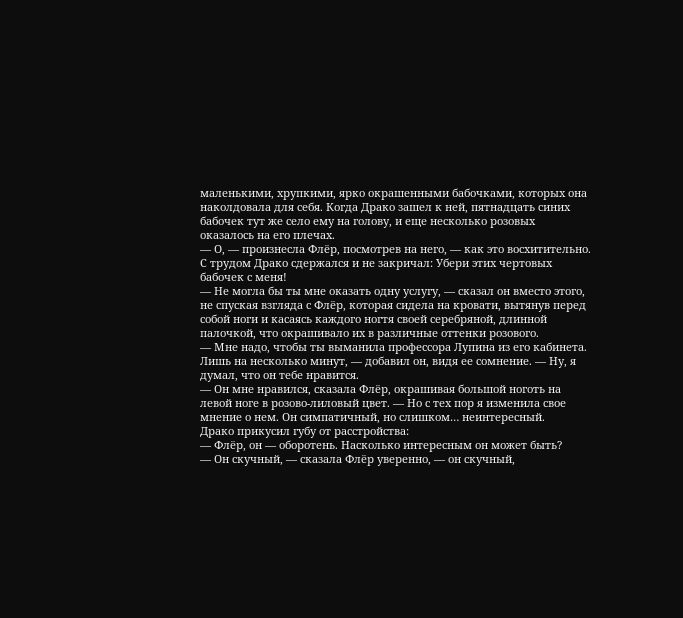маленькими, хрупкими, ярко окрашенными бабочками, которых она наколдовала для себя. Когда Драко зашел к ней, пятнадцать синих бабочек тут же село ему на голову, и еще несколько розовых оказалось на его плечах.
— О, — произнесла Флёр, посмотрев на него, — как это восхитительно.
С трудом Драко сдержался и не закричал: Убери этих чертовых бабочек с меня!
— Не могла бы ты мне оказать одну услугу, — сказал он вместо этого, не спуская взгляда с Флёр, которая сидела на кровати, вытянув перед собой ноги и касаясь каждого ногтя своей серебряной, длинной палочкой, что окрашивало их в различные оттенки розового.
— Мне надо, чтобы ты выманила профессора Лупина из его кабинета. Лишь на несколько минут, — добавил он, видя ее сомнение. — Ну, я думал, что он тебе нравится.
— Он мне нравился, сказала Флёр, окрашивая большой ноготь на левой ноге в розово-лиловый цвет. — Но с тех пор я изменила свое мнение о нем. Он симпатичный, но слишком… неинтересный.
Драко прикусил губу от расстройства:
— Флёр, он — оборотень. Насколько интересным он может быть?
— Он скучный, — сказала Флёр уверенно, — он скучный,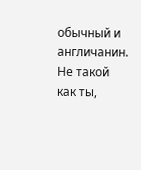обычный и англичанин. Не такой как ты,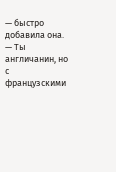— быстро добавила она. — Ты англичанин, но с французскими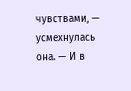чувствами, — усмехнулась она. — И в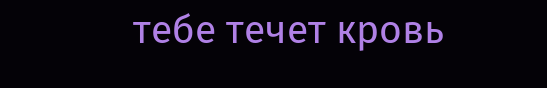тебе течет кровь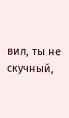вил, ты не скучный,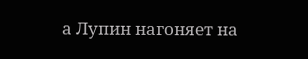а Лупин нагоняет на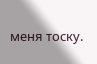меня тоску.